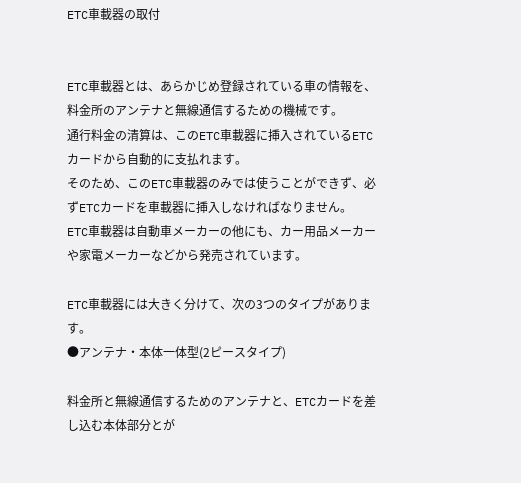ETC車載器の取付


ETC車載器とは、あらかじめ登録されている車の情報を、料金所のアンテナと無線通信するための機械です。
通行料金の清算は、このETC車載器に挿入されているETCカードから自動的に支払れます。
そのため、このETC車載器のみでは使うことができず、必ずETCカードを車載器に挿入しなければなりません。
ETC車載器は自動車メーカーの他にも、カー用品メーカーや家電メーカーなどから発売されています。

ETC車載器には大きく分けて、次の3つのタイプがあります。
●アンテナ・本体一体型(2ピースタイプ)

料金所と無線通信するためのアンテナと、ETCカードを差し込む本体部分とが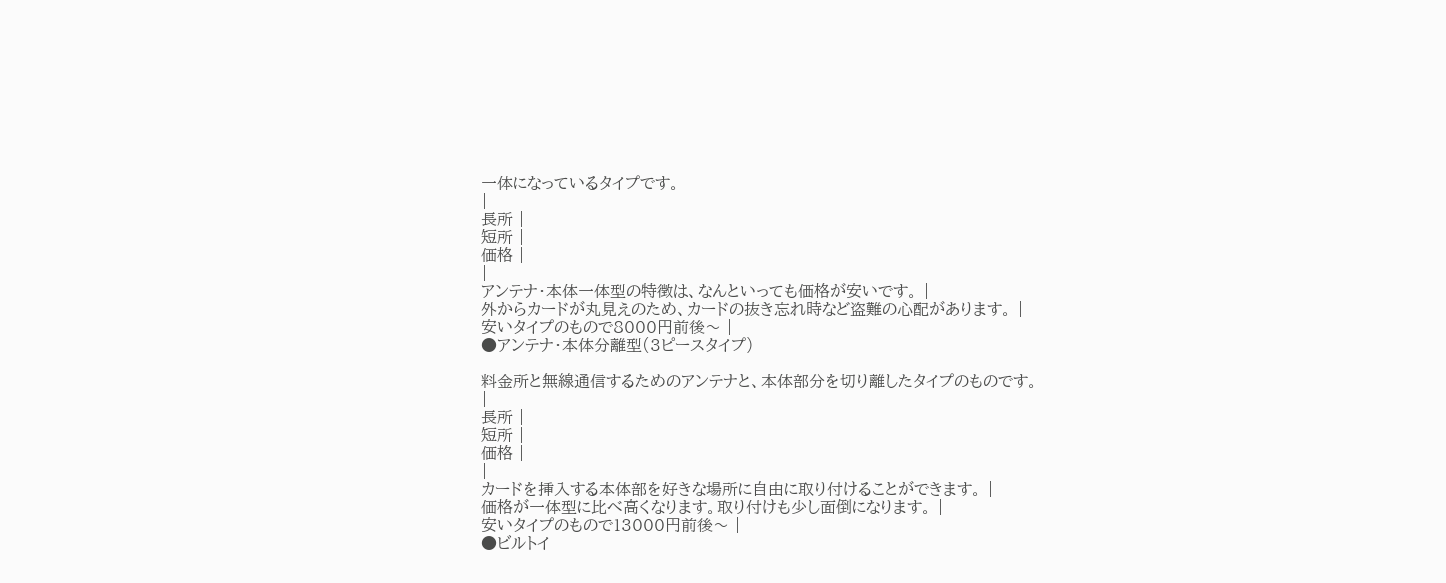一体になっているタイプです。
|
長所 |
短所 |
価格 |
|
アンテナ・本体一体型の特徴は、なんといっても価格が安いです。 |
外からカードが丸見えのため、カードの抜き忘れ時など盗難の心配があります。 |
安いタイプのもので8000円前後〜 |
●アンテナ・本体分離型(3ピースタイプ)

料金所と無線通信するためのアンテナと、本体部分を切り離したタイプのものです。
|
長所 |
短所 |
価格 |
|
カードを挿入する本体部を好きな場所に自由に取り付けることができます。 |
価格が一体型に比べ高くなります。取り付けも少し面倒になります。 |
安いタイプのもので13000円前後〜 |
●ビルトイ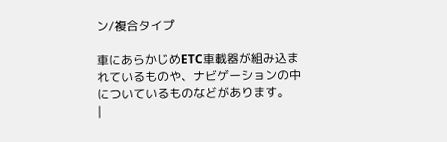ン/複合タイプ

車にあらかじめETC車載器が組み込まれているものや、ナビゲーションの中についているものなどがあります。
|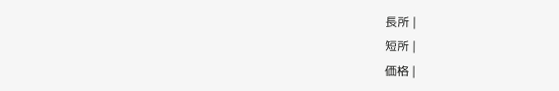長所 |
短所 |
価格 |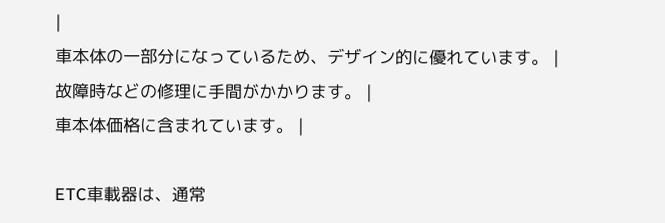|
車本体の一部分になっているため、デザイン的に優れています。 |
故障時などの修理に手間がかかります。 |
車本体価格に含まれています。 |

ETC車載器は、通常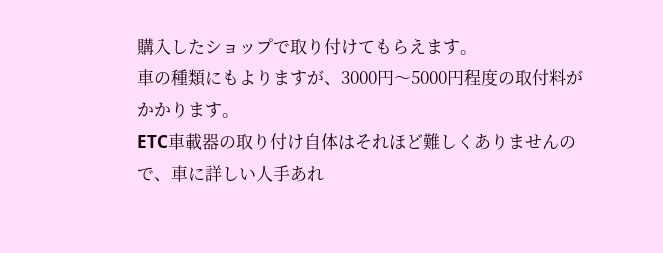購入したショップで取り付けてもらえます。
車の種類にもよりますが、3000円〜5000円程度の取付料がかかります。
ETC車載器の取り付け自体はそれほど難しくありませんので、車に詳しい人手あれ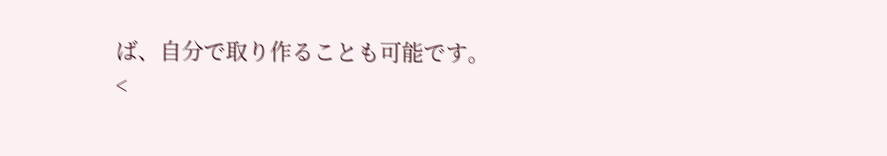ば、自分で取り作ることも可能です。
<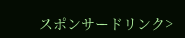スポンサードリンク>